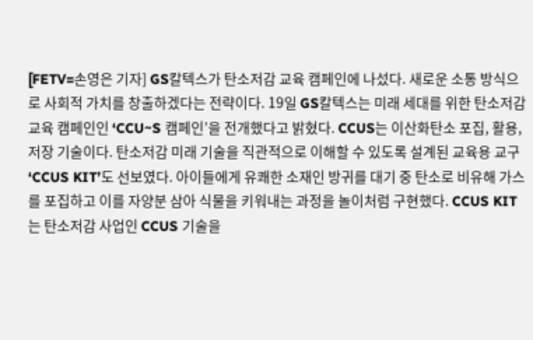[FETV=손영은 기자] GS칼텍스가 탄소저감 교육 캠페인에 나섰다. 새로운 소통 방식으로 사회적 가치를 창출하겠다는 전략이다. 19일 GS칼텍스는 미래 세대를 위한 탄소저감 교육 캠페인인 ‘CCU~S 캠페인’을 전개했다고 밝혔다. CCUS는 이산화탄소 포집, 활용, 저장 기술이다. 탄소저감 미래 기술을 직관적으로 이해할 수 있도록 설계된 교육용 교구 ‘CCUS KIT’도 선보였다. 아이들에게 유쾌한 소재인 방귀를 대기 중 탄소로 비유해 가스를 포집하고 이를 자양분 삼아 식물을 키워내는 과정을 놀이처럼 구현했다. CCUS KIT는 탄소저감 사업인 CCUS 기술을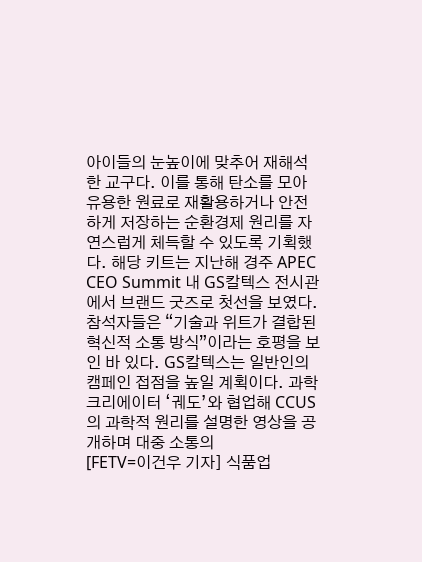아이들의 눈높이에 맞추어 재해석한 교구다. 이를 통해 탄소를 모아 유용한 원료로 재활용하거나 안전하게 저장하는 순환경제 원리를 자연스럽게 체득할 수 있도록 기획했다. 해당 키트는 지난해 경주 APEC CEO Summit 내 GS칼텍스 전시관에서 브랜드 굿즈로 첫선을 보였다. 참석자들은 “기술과 위트가 결합된 혁신적 소통 방식”이라는 호평을 보인 바 있다. GS칼텍스는 일반인의 캠페인 접점을 높일 계획이다. 과학 크리에이터 ‘궤도’와 협업해 CCUS의 과학적 원리를 설명한 영상을 공개하며 대중 소통의
[FETV=이건우 기자] 식품업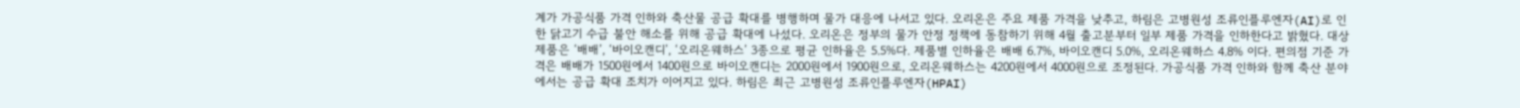계가 가공식품 가격 인하와 축산물 공급 확대를 병행하며 물가 대응에 나서고 있다. 오리온은 주요 제품 가격을 낮추고, 하림은 고병원성 조류인플루엔자(AI)로 인한 닭고기 수급 불안 해소를 위해 공급 확대에 나섰다. 오리온은 정부의 물가 안정 정책에 동참하기 위해 4월 출고분부터 일부 제품 가격을 인하한다고 밝혔다. 대상 제품은 ‘배배’, ‘바이오캔디’, ‘오리온웨하스’ 3종으로 평균 인하율은 5.5%다. 제품별 인하율은 배배 6.7%, 바이오캔디 5.0%, 오리온웨하스 4.8% 이다. 편의점 기준 가격은 배배가 1500원에서 1400원으로 바이오캔디는 2000원에서 1900원으로, 오리온웨하스는 4200원에서 4000원으로 조정된다. 가공식품 가격 인하와 함께 축산 분야에서는 공급 확대 조치가 이어지고 있다. 하림은 최근 고병원성 조류인플루엔자(HPAI)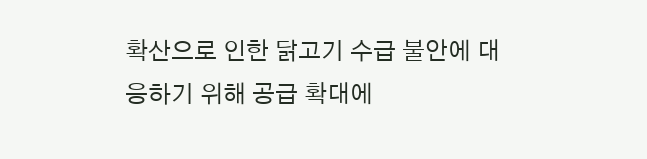확산으로 인한 닭고기 수급 불안에 대응하기 위해 공급 확대에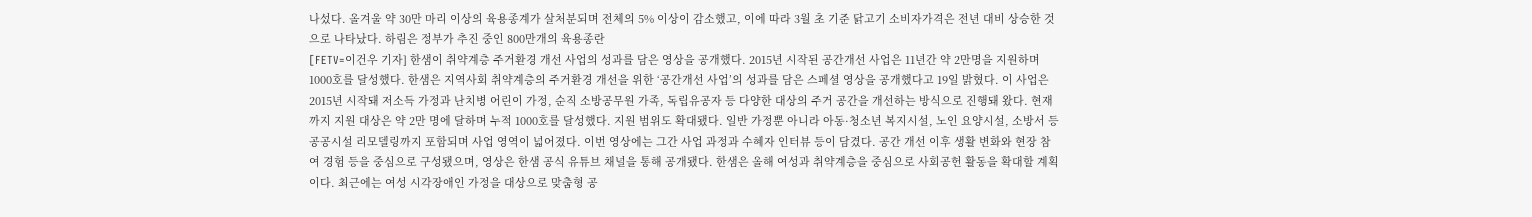나섰다. 올겨울 약 30만 마리 이상의 육용종계가 살처분되며 전체의 5% 이상이 감소했고, 이에 따라 3월 초 기준 닭고기 소비자가격은 전년 대비 상승한 것으로 나타났다. 하림은 정부가 추진 중인 800만개의 육용종란
[FETV=이건우 기자] 한샘이 취약계층 주거환경 개선 사업의 성과를 담은 영상을 공개했다. 2015년 시작된 공간개선 사업은 11년간 약 2만명을 지원하며 1000호를 달성했다. 한샘은 지역사회 취약계층의 주거환경 개선을 위한 ‘공간개선 사업’의 성과를 담은 스페셜 영상을 공개했다고 19일 밝혔다. 이 사업은 2015년 시작돼 저소득 가정과 난치병 어린이 가정, 순직 소방공무원 가족, 독립유공자 등 다양한 대상의 주거 공간을 개선하는 방식으로 진행돼 왔다. 현재까지 지원 대상은 약 2만 명에 달하며 누적 1000호를 달성했다. 지원 범위도 확대됐다. 일반 가정뿐 아니라 아동·청소년 복지시설, 노인 요양시설, 소방서 등 공공시설 리모델링까지 포함되며 사업 영역이 넓어졌다. 이번 영상에는 그간 사업 과정과 수혜자 인터뷰 등이 담겼다. 공간 개선 이후 생활 변화와 현장 참여 경험 등을 중심으로 구성됐으며, 영상은 한샘 공식 유튜브 채널을 통해 공개됐다. 한샘은 올해 여성과 취약계층을 중심으로 사회공헌 활동을 확대할 계획이다. 최근에는 여성 시각장애인 가정을 대상으로 맞춤형 공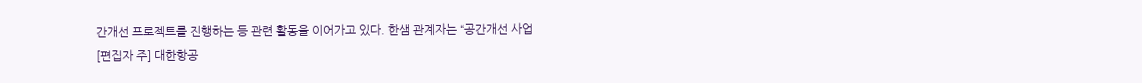간개선 프로젝트를 진행하는 등 관련 활동을 이어가고 있다. 한샘 관계자는 “공간개선 사업
[편집자 주] 대한항공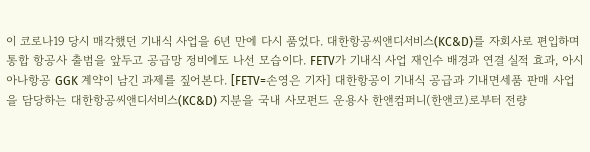이 코로나19 당시 매각했던 기내식 사업을 6년 만에 다시 품었다. 대한항공씨앤디서비스(KC&D)를 자회사로 편입하며 통합 항공사 출범을 앞두고 공급망 정비에도 나선 모습이다. FETV가 기내식 사업 재인수 배경과 연결 실적 효과, 아시아나항공 GGK 계약이 남긴 과제를 짚어본다. [FETV=손영은 기자] 대한항공이 기내식 공급과 기내면세품 판매 사업을 담당하는 대한항공씨앤디서비스(KC&D) 지분을 국내 사모펀드 운용사 한앤컴퍼니(한앤코)로부터 전량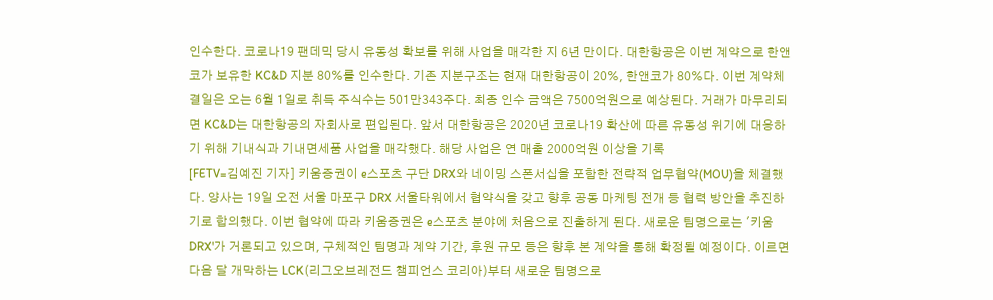인수한다. 코로나19 팬데믹 당시 유동성 확보를 위해 사업을 매각한 지 6년 만이다. 대한항공은 이번 계약으로 한앤코가 보유한 KC&D 지분 80%를 인수한다. 기존 지분구조는 현재 대한항공이 20%, 한앤코가 80%다. 이번 계약체결일은 오는 6월 1일로 취득 주식수는 501만343주다. 최종 인수 금액은 7500억원으로 예상된다. 거래가 마무리되면 KC&D는 대한항공의 자회사로 편입된다. 앞서 대한항공은 2020년 코로나19 확산에 따른 유동성 위기에 대응하기 위해 기내식과 기내면세품 사업을 매각했다. 해당 사업은 연 매출 2000억원 이상을 기록
[FETV=김예진 기자] 키움증권이 e스포츠 구단 DRX와 네이밍 스폰서십을 포함한 전략적 업무협약(MOU)을 체결했다. 양사는 19일 오전 서울 마포구 DRX 서울타워에서 협약식을 갖고 향후 공동 마케팅 전개 등 협력 방안을 추진하기로 합의했다. 이번 협약에 따라 키움증권은 e스포츠 분야에 처음으로 진출하게 된다. 새로운 팀명으로는 '키움DRX'가 거론되고 있으며, 구체적인 팀명과 계약 기간, 후원 규모 등은 향후 본 계약을 통해 확정될 예정이다. 이르면 다음 달 개막하는 LCK(리그오브레전드 챔피언스 코리아)부터 새로운 팀명으로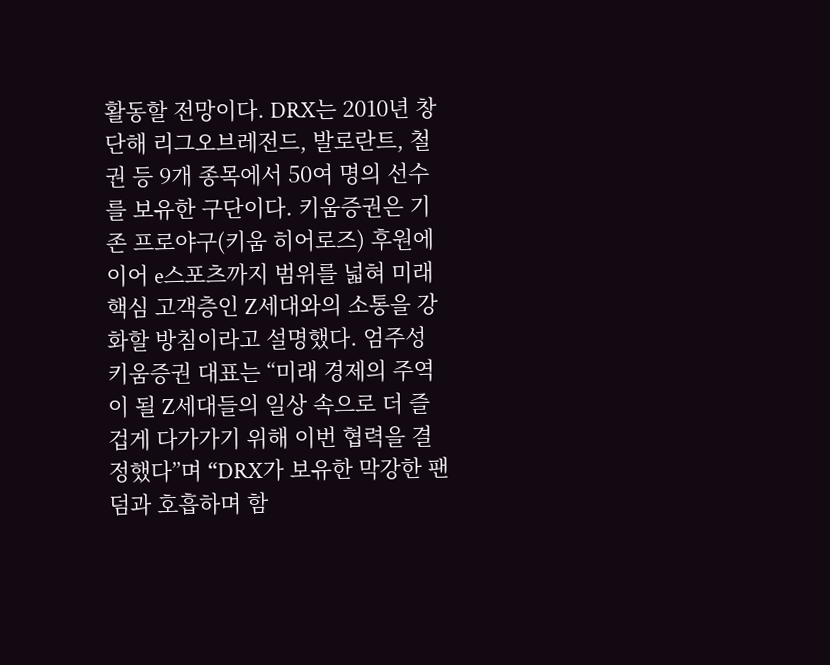활동할 전망이다. DRX는 2010년 창단해 리그오브레전드, 발로란트, 철권 등 9개 종목에서 50여 명의 선수를 보유한 구단이다. 키움증권은 기존 프로야구(키움 히어로즈) 후원에 이어 e스포츠까지 범위를 넓혀 미래 핵심 고객층인 Z세대와의 소통을 강화할 방침이라고 설명했다. 엄주성 키움증권 대표는 “미래 경제의 주역이 될 Z세대들의 일상 속으로 더 즐겁게 다가가기 위해 이번 협력을 결정했다”며 “DRX가 보유한 막강한 팬덤과 호흡하며 함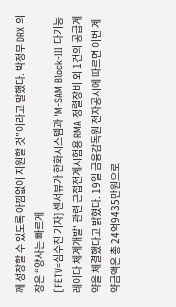께 성장할 수 있도록 아낌없이 지원할 것”이라고 말했다. 박정무 DRX 의장은 “양사는 빠르게
[FETV=심수진 기자] 센서뷰가 한화시스템과 'M-SAM Block-III 다기능레이다 체계개발' 관련 근접전계시험용 RMA 정렬장비 외 1건의 공급계약을 체결했다고 밝혔다. 19일 금융감독원 전자공시에 따르면 이번 계약금액은 총 24억9435만원으로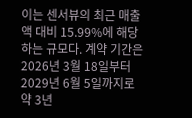이는 센서뷰의 최근 매출액 대비 15.99%에 해당하는 규모다. 계약 기간은 2026년 3월 18일부터 2029년 6월 5일까지로 약 3년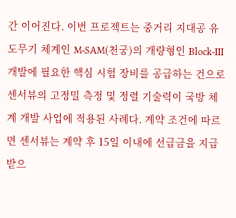간 이어진다. 이번 프로젝트는 중거리 지대공 유도무기 체계인 M-SAM(천궁)의 개량형인 Block-III 개발에 필요한 핵심 시험 장비를 공급하는 건으로 센서뷰의 고정밀 측정 및 정렬 기술력이 국방 체계 개발 사업에 적용된 사례다. 계약 조건에 따르면 센서뷰는 계약 후 15일 이내에 선급금을 지급받으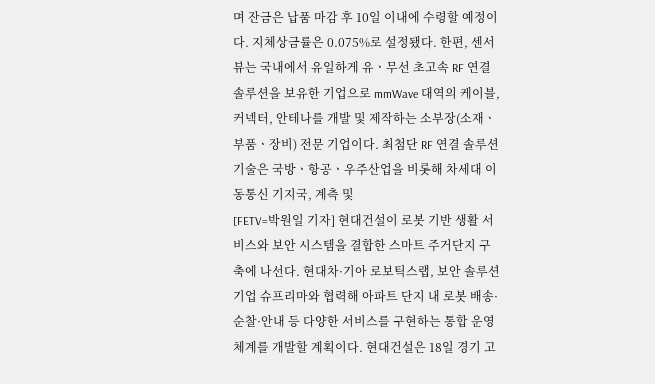며 잔금은 납품 마감 후 10일 이내에 수령할 예정이다. 지체상금률은 0.075%로 설정됐다. 한편, 센서뷰는 국내에서 유일하게 유ㆍ무선 초고속 RF 연결 솔루션을 보유한 기업으로 mmWave 대역의 케이블, 커넥터, 안테나를 개발 및 제작하는 소부장(소재ㆍ부품ㆍ장비) 전문 기업이다. 최첨단 RF 연결 솔루션 기술은 국방ㆍ항공ㆍ우주산업을 비롯해 차세대 이동통신 기지국, 계측 및
[FETV=박원일 기자] 현대건설이 로봇 기반 생활 서비스와 보안 시스템을 결합한 스마트 주거단지 구축에 나선다. 현대차·기아 로보틱스랩, 보안 솔루션 기업 슈프리마와 협력해 아파트 단지 내 로봇 배송·순찰·안내 등 다양한 서비스를 구현하는 통합 운영 체계를 개발할 계획이다. 현대건설은 18일 경기 고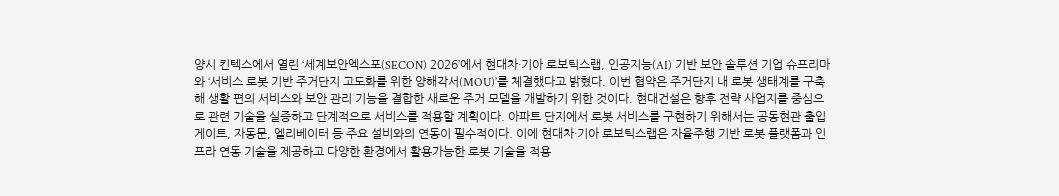양시 킨텍스에서 열린 ‘세계보안엑스포(SECON) 2026’에서 현대차·기아 로보틱스랩, 인공지능(AI) 기반 보안 솔루션 기업 슈프리마와 ‘서비스 로봇 기반 주거단지 고도화를 위한 양해각서(MOU)’를 체결했다고 밝혔다. 이번 협약은 주거단지 내 로봇 생태계를 구축해 생활 편의 서비스와 보안 관리 기능을 결합한 새로운 주거 모델을 개발하기 위한 것이다. 현대건설은 향후 전략 사업지를 중심으로 관련 기술을 실증하고 단계적으로 서비스를 적용할 계획이다. 아파트 단지에서 로봇 서비스를 구현하기 위해서는 공동현관 출입 게이트, 자동문, 엘리베이터 등 주요 설비와의 연동이 필수적이다. 이에 현대차·기아 로보틱스랩은 자율주행 기반 로봇 플랫폼과 인프라 연동 기술을 제공하고 다양한 환경에서 활용가능한 로봇 기술을 적용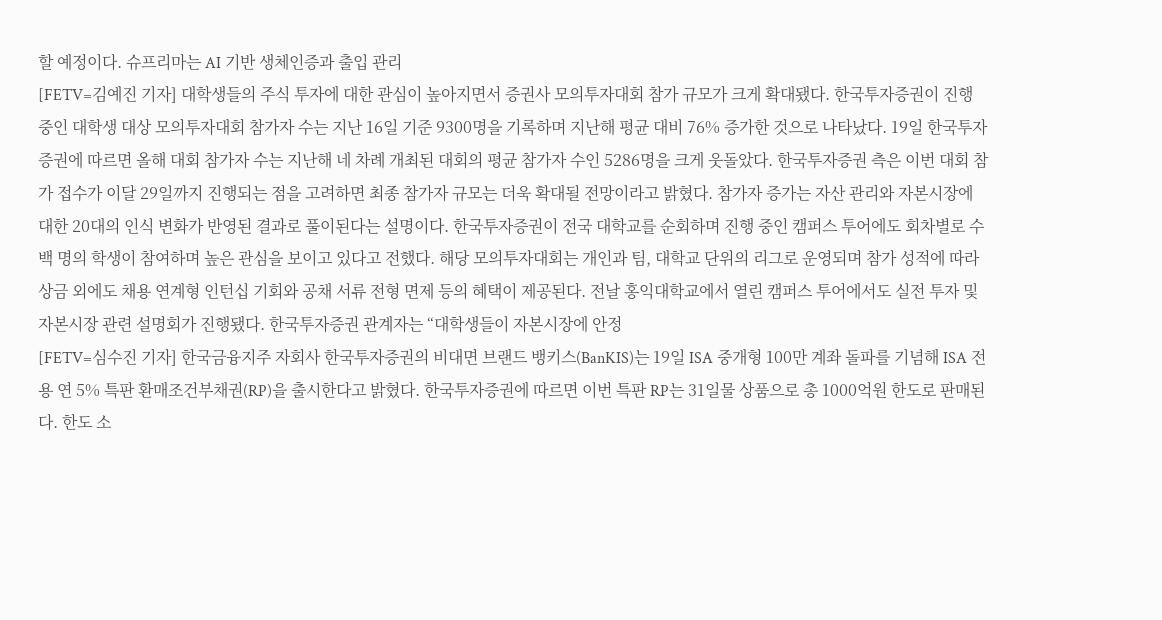할 예정이다. 슈프리마는 AI 기반 생체인증과 출입 관리
[FETV=김예진 기자] 대학생들의 주식 투자에 대한 관심이 높아지면서 증권사 모의투자대회 참가 규모가 크게 확대됐다. 한국투자증권이 진행 중인 대학생 대상 모의투자대회 참가자 수는 지난 16일 기준 9300명을 기록하며 지난해 평균 대비 76% 증가한 것으로 나타났다. 19일 한국투자증권에 따르면 올해 대회 참가자 수는 지난해 네 차례 개최된 대회의 평균 참가자 수인 5286명을 크게 웃돌았다. 한국투자증권 측은 이번 대회 참가 접수가 이달 29일까지 진행되는 점을 고려하면 최종 참가자 규모는 더욱 확대될 전망이라고 밝혔다. 참가자 증가는 자산 관리와 자본시장에 대한 20대의 인식 변화가 반영된 결과로 풀이된다는 설명이다. 한국투자증권이 전국 대학교를 순회하며 진행 중인 캠퍼스 투어에도 회차별로 수백 명의 학생이 참여하며 높은 관심을 보이고 있다고 전했다. 해당 모의투자대회는 개인과 팀, 대학교 단위의 리그로 운영되며 참가 성적에 따라 상금 외에도 채용 연계형 인턴십 기회와 공채 서류 전형 면제 등의 혜택이 제공된다. 전날 홍익대학교에서 열린 캠퍼스 투어에서도 실전 투자 및 자본시장 관련 설명회가 진행됐다. 한국투자증권 관계자는 “대학생들이 자본시장에 안정
[FETV=심수진 기자] 한국금융지주 자회사 한국투자증권의 비대면 브랜드 뱅키스(BanKIS)는 19일 ISA 중개형 100만 계좌 돌파를 기념해 ISA 전용 연 5% 특판 환매조건부채권(RP)을 출시한다고 밝혔다. 한국투자증권에 따르면 이번 특판 RP는 31일물 상품으로 총 1000억원 한도로 판매된다. 한도 소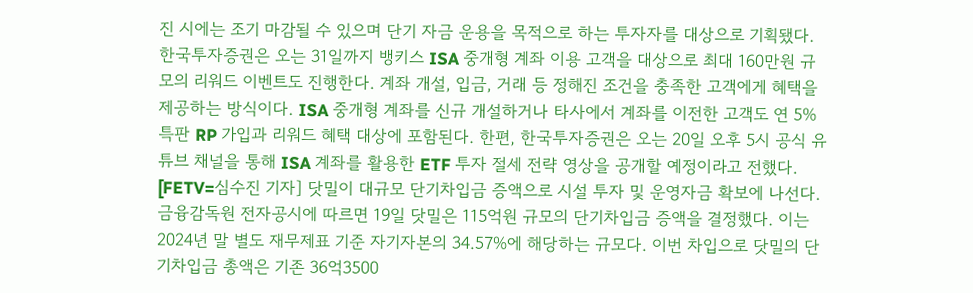진 시에는 조기 마감될 수 있으며 단기 자금 운용을 목적으로 하는 투자자를 대상으로 기획됐다. 한국투자증권은 오는 31일까지 뱅키스 ISA 중개형 계좌 이용 고객을 대상으로 최대 160만원 규모의 리워드 이벤트도 진행한다. 계좌 개설, 입금, 거래 등 정해진 조건을 충족한 고객에게 혜택을 제공하는 방식이다. ISA 중개형 계좌를 신규 개설하거나 타사에서 계좌를 이전한 고객도 연 5% 특판 RP 가입과 리워드 혜택 대상에 포함된다. 한편, 한국투자증권은 오는 20일 오후 5시 공식 유튜브 채널을 통해 ISA 계좌를 활용한 ETF 투자 절세 전략 영상을 공개할 예정이라고 전했다.
[FETV=심수진 기자] 닷밀이 대규모 단기차입금 증액으로 시설 투자 및 운영자금 확보에 나선다. 금융감독원 전자공시에 따르면 19일 닷밀은 115억원 규모의 단기차입금 증액을 결정했다. 이는 2024년 말 별도 재무제표 기준 자기자본의 34.57%에 해당하는 규모다. 이번 차입으로 닷밀의 단기차입금 총액은 기존 36억3500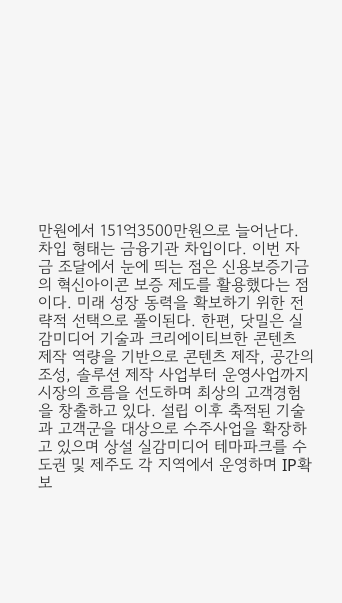만원에서 151억3500만원으로 늘어난다. 차입 형태는 금융기관 차입이다. 이번 자금 조달에서 눈에 띄는 점은 신용보증기금의 혁신아이콘 보증 제도를 활용했다는 점이다. 미래 성장 동력을 확보하기 위한 전략적 선택으로 풀이된다. 한편, 닷밀은 실감미디어 기술과 크리에이티브한 콘텐츠 제작 역량을 기반으로 콘텐츠 제작, 공간의 조성, 솔루션 제작 사업부터 운영사업까지 시장의 흐름을 선도하며 최상의 고객경험을 창출하고 있다. 설립 이후 축적된 기술과 고객군을 대상으로 수주사업을 확장하고 있으며 상설 실감미디어 테마파크를 수도권 및 제주도 각 지역에서 운영하며 IP확보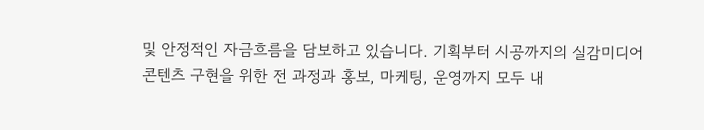및 안정적인 자금흐름을 담보하고 있습니다. 기획부터 시공까지의 실감미디어 콘텐츠 구현을 위한 전 과정과 홍보, 마케팅, 운영까지 모두 내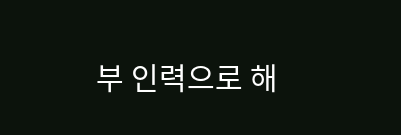부 인력으로 해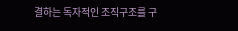결하는 독자적인 조직구조를 구